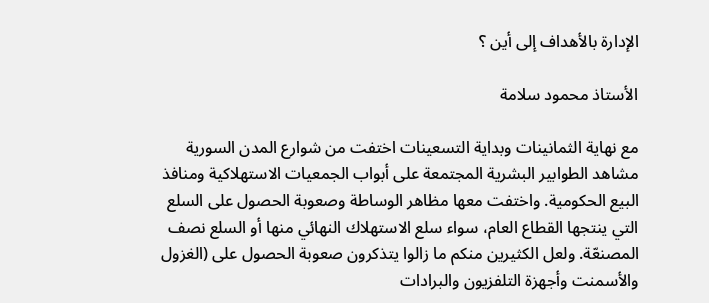الإدارة بالأهداف إلى أين ؟

الأستاذ محمود سلامة

مع نهاية الثمانينات وبداية التسعينات اختفت من شوارع المدن السورية مشاهد الطوابير البشرية المجتمعة على أبواب الجمعيات الاستهلاكية ومنافذ البيع الحكومية. واختفت معها مظاهر الوساطة وصعوبة الحصول على السلع التي ينتجها القطاع العام، سواء سلع الاستهلاك النهائي منها أو السلع نصف المصنعّة. ولعل الكثيرين منكم ما زالوا يتذكرون صعوبة الحصول على (الغزول والأسمنت وأجهزة التلفزيون والبرادات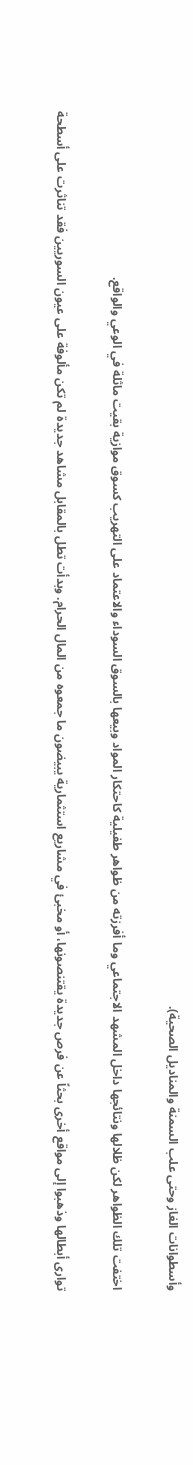وأسطوانات الغاز وحتى علب السمنة والمناديل الصحية).

اختفت تلك الظواهر لكن ظلالها ونتائجها داخل المشهد الاجتماعي وما أفرزته من ظواهر طفيلية كاحتكار المواد وبيعها بالسوق السوداء والاعتماد على التهريب كسوق موازية بقيت ماثلة في الوعي والواقع.

توارى أبطالها وذهبوا إلى مواقع أخرى بحثاً عن فرص جديدة يقتنصونها، أو مخبئ في مشاريع استثمارية يبيضون ما جمعوه من المال الحرام. وبدأت تطل بالمقابل مشاهد جديدة لم تكن مألوفة على عيون السوريين فقد تناثرت على أسطحة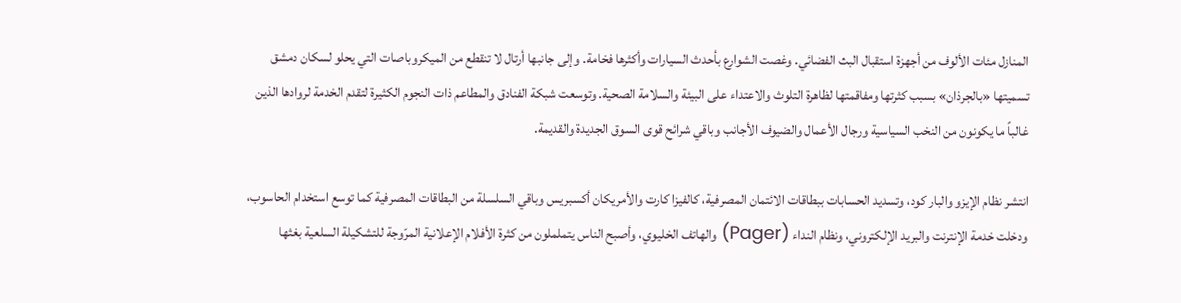المنازل مئات الألوف من أجهزة استقبال البث الفضائي. وغصت الشوارع بأحدث السيارات وأكثرها فخامة. وإلى جانبها أرتال لا تنقطع من الميكروباصات التي يحلو لسكان دمشق تسميتها «بالجرذان» بسبب كثرتها ومفاقمتها لظاهرة التلوث والاعتداء على البيئة والسلامة الصحية. وتوسعت شبكة الفنادق والمطاعم ذات النجوم الكثيرة لتقدم الخدمة لروادها الذين غالباً ما يكونون من النخب السياسية ورجال الأعمال والضيوف الأجانب وباقي شرائح قوى السوق الجديدة والقديمة.

انتشر نظام الإيزو والبار كود، وتسديد الحسابات ببطاقات الائتمان المصرفية، كالفيزا كارت والأمريكان أكسبريس وباقي السلسلة من البطاقات المصرفية كما توسع استخدام الحاسوب، ودخلت خدمة الإنترنت والبريد الإلكتروني، ونظام النداء (Pager) والهاتف الخليوي، وأصبح الناس يتململون من كثرة الأفلام الإعلانية المرّوجة للتشكيلة السلعية بغثها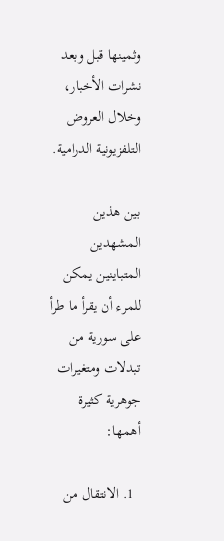وثمينها قبل وبعد نشرات الأخبار، وخلال العروض التلفزيونية الدرامية.

بين هذين المشهدين المتباينين يمكن للمرء أن يقرأ ما طرأ على سورية من تبدلات ومتغيرات جوهرية كثيرة أهمها:

  1. الانتقال من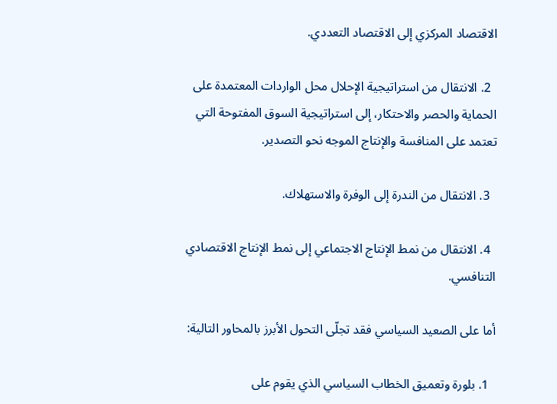الاقتصاد المركزي إلى الاقتصاد التعددي.

  2. الانتقال من استراتيجية الإحلال محل الواردات المعتمدة على الحماية والحصر والاحتكار، إلى استراتيجية السوق المفتوحة التي تعتمد على المنافسة والإنتاج الموجه نحو التصدير.

  3. الانتقال من الندرة إلى الوفرة والاستهلاك.

  4. الانتقال من نمط الإنتاج الاجتماعي إلى نمط الإنتاج الاقتصادي التنافسي.

أما على الصعيد السياسي فقد تجلّى التحول الأبرز بالمحاور التالية:

  1. بلورة وتعميق الخطاب السياسي الذي يقوم على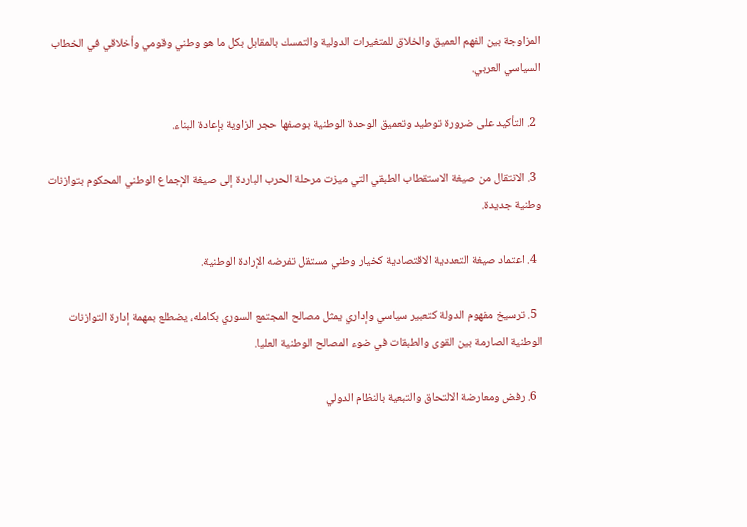المزاوجة بين الفهم العميق والخلاق للمتغيرات الدولية والتمسك بالمقابل بكل ما هو وطني وقومي وأخلاقي في الخطاب السياسي العربي.

  2. التأكيد على ضرورة توطيد وتعميق الوحدة الوطنية بوصفها حجر الزاوية بإعادة البناء.

  3. الانتقال من صيغة الاستقطاب الطبقي التي ميزت مرحلة الحرب الباردة إلى صيغة الإجماع الوطني المحكوم بتوازنات وطنية جديدة.

  4. اعتماد صيغة التعددية الاقتصادية كخيار وطني مستقل تفرضه الإرادة الوطنية.

  5. ترسيخ مفهوم الدولة كتعبير سياسي وإداري يمثل مصالح المجتمع السوري بكامله، يضطلع بمهمة إدارة التوازنات الوطنية الصارمة بين القوى والطبقات في ضوء المصالح الوطنية العليا.

  6. رفض ومعارضة الالتحاق والتبعية بالنظام الدولي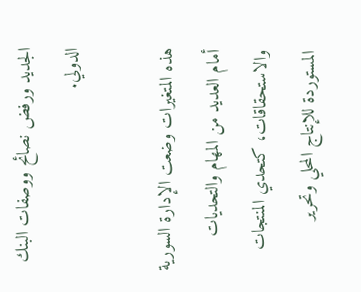الجديد ورفض نصائح ووصفات البنك الدولي.

هذه المتغيرات وضعت الإدارة السورية أمام العديد من المهام والتحديات والاستحقاقات، كتحدي المنتجات المستوردة للإنتاج المحلي وتحرير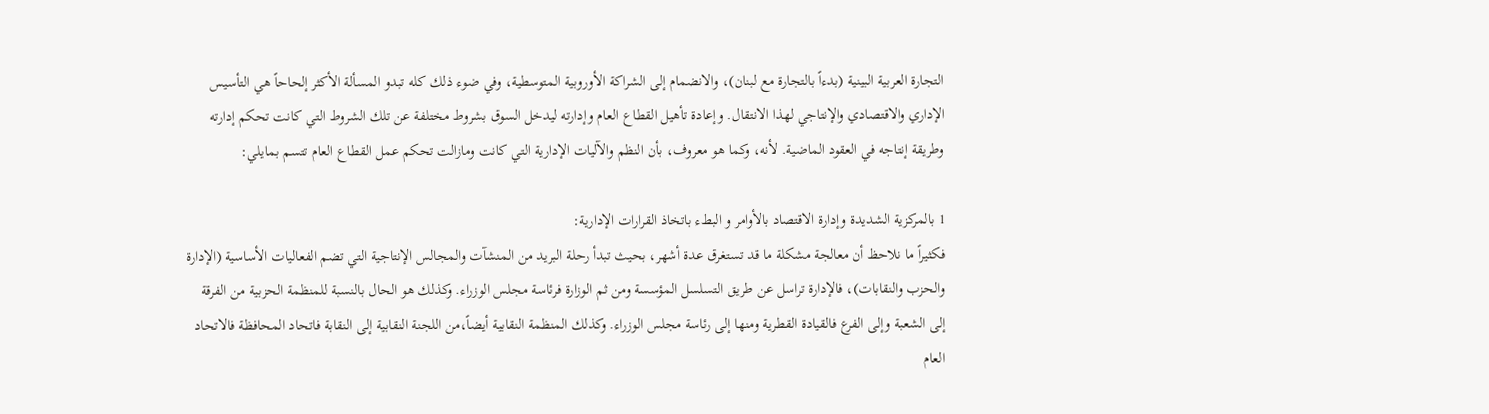التجارة العربية البينية (بدءاً بالتجارة مع لبنان)، والانضمام إلى الشراكة الأوروبية المتوسطية، وفي ضوء ذلك كله تبدو المسألة الأكثر إلحاحاً هي التأسيس الإداري والاقتصادي والإنتاجي لهذا الانتقال. وإعادة تأهيل القطاع العام وإدارته ليدخل السوق بشروط مختلفة عن تلك الشروط التي كانت تحكم إدارته وطريقة إنتاجه في العقود الماضية. لأنه، وكما هو معروف، بأن النظم والآليات الإدارية التي كانت ومازالت تحكم عمل القطاع العام تتسم بمايلي:

1 بالمركزية الشديدة وإدارة الاقتصاد بالأوامر و البطء باتخاذ القرارات الإدارية:
فكثيراً ما نلاحظ أن معالجة مشكلة ما قد تستغرق عدة أشهر، بحيث تبدأ رحلة البريد من المنشآت والمجالس الإنتاجية التي تضم الفعاليات الأساسية (الإدارة والحزب والنقابات)، فالإدارة تراسل عن طريق التسلسل المؤسسة ومن ثم الوزارة فرئاسة مجلس الوزراء. وكذلك هو الحال بالنسبة للمنظمة الحزبية من الفرقة إلى الشعبة وإلى الفرع فالقيادة القطرية ومنها إلى رئاسة مجلس الوزراء. وكذلك المنظمة النقابية أيضاً،من اللجنة النقابية إلى النقابة فاتحاد المحافظة فالاتحاد العام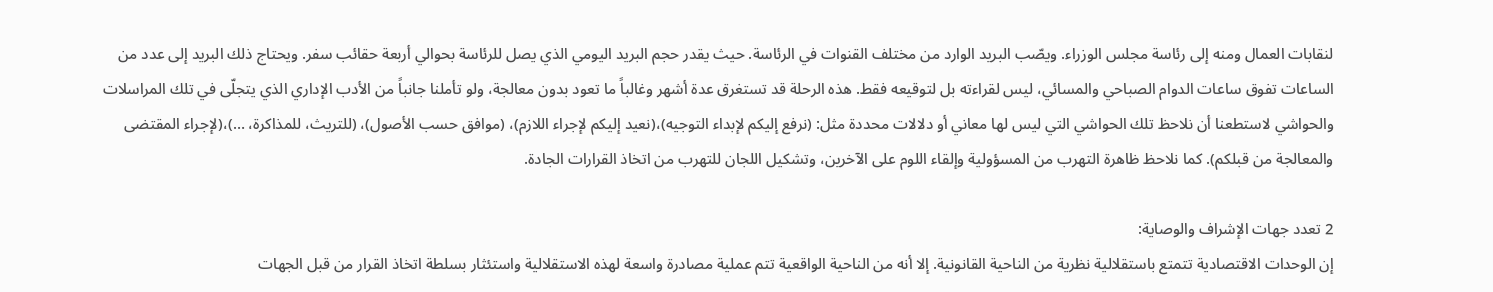لنقابات العمال ومنه إلى رئاسة مجلس الوزراء. ويصّب البريد الوارد من مختلف القنوات في الرئاسة. حيث يقدر حجم البريد اليومي الذي يصل للرئاسة بحوالي أربعة حقائب سفر. ويحتاج ذلك البريد إلى عدد من الساعات تفوق ساعات الدوام الصباحي والمسائي، ليس لقراءته بل لتوقيعه فقط. هذه الرحلة قد تستغرق عدة أشهر وغالباً ما تعود بدون معالجة، ولو تأملنا جانباً من الأدب الإداري الذي يتجلّى في تلك المراسلات والحواشي لاستطعنا أن نلاحظ تلك الحواشي التي ليس لها معاني أو دلالات محددة مثل: (نرفع إليكم لإبداء التوجيه)،(نعيد إليكم لإجراء اللازم)، (موافق حسب الأصول)، (للتريث، للمذاكرة، …)،(لإجراء المقتضى والمعالجة من قبلكم). كما نلاحظ ظاهرة التهرب من المسؤولية وإلقاء اللوم على الآخرين، وتشكيل اللجان للتهرب من اتخاذ القرارات الجادة.

2 تعدد جهات الإشراف والوصاية:
إن الوحدات الاقتصادية تتمتع باستقلالية نظرية من الناحية القانونية. إلا أنه من الناحية الواقعية تتم عملية مصادرة واسعة لهذه الاستقلالية واستئثار بسلطة اتخاذ القرار من قبل الجهات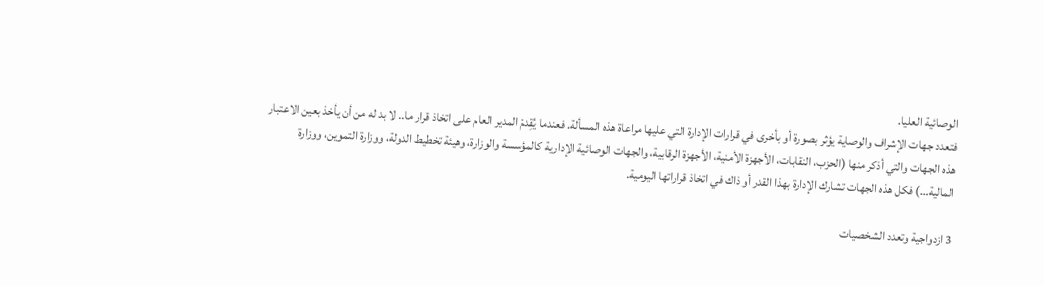الوصائية العليا.
فتعدد جهات الإشراف والوصاية يؤثر بصورة أو بأخرى في قرارات الإدارة التي عليها مراعاة هذه المسألة. فعندما يُقِدمْ المدير العام على اتخاذ قرار ما.. لا بد له من أن يأخذ بعين الاعتبار هذه الجهات والتي أذكر منها (الحزب، النقابات، الأجهزة الأمنية، الأجهزة الرقابية، والجهات الوصائية الإدارية كالمؤسسة والوزارة، وهيئة تخطيط الدولة، ووزارة التموين، ووزارة المالية…) فكل هذه الجهات تشارك الإدارة بهذا القدر أو ذاك في اتخاذ قراراتها اليومية.

3 ازدواجية وتعدد الشخصيات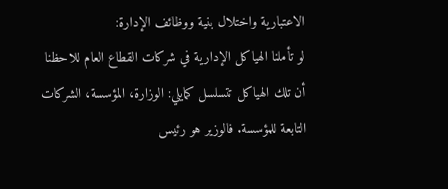الاعتبارية واختلال بنية ووظائف الإدارة:
لو تأملنا الهياكل الإدارية في شركات القطاع العام للاحظنا أن تلك الهياكل تتسلسل كمايلي: الوزارة، المؤسسة، الشركات التابعة للمؤسسة. فالوزير هو رئيس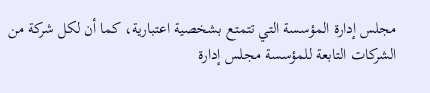مجلس إدارة المؤسسة التي تتمتع بشخصية اعتبارية، كما أن لكل شركة من الشركات التابعة للمؤسسة مجلس إدارة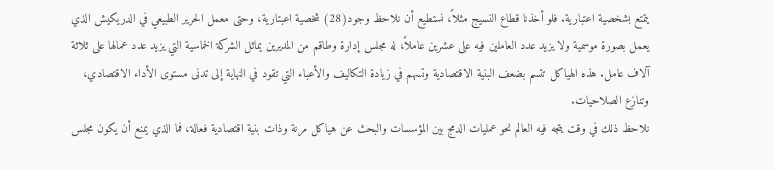يتمتع بشخصية اعتبارية. فلو أخذنا قطاع النسيج مثلاً، نستطيع أن نلاحظ وجود(28) شخصية اعبتارية، وحتى معمل الحرير الطبيعي في الدريكيش الذي يعمل بصورة موسمية ولا يزيد عدد العاملين فيه على عشرين عاملاً، له مجلس إدارة وطاقم من المديرين يماثل الشركة الخماسية التي يزيد عدد عمالها على ثلاثة آلاف عامل. هذه الهياكل تتسم بضعف البنية الاقتصادية وتسهم في زيادة التكاليف والأعباء التي تقود في النهاية إلى تدنى مستوى الأداء الاقتصادي، وتنازع الصلاحيات.
نلاحظ ذلك في وقت يتجه فيه العالم نحو عمليات الدمج بين المؤسسات والبحث عن هياكل مرنة وذات بنية اقتصادية فعالة، فما الذي يمنع أن يكون مجلس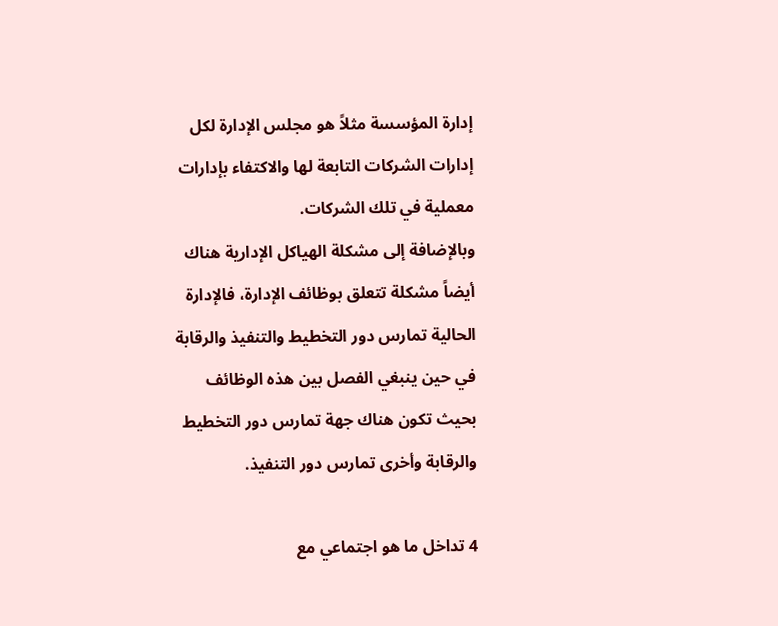إدارة المؤسسة مثلاً هو مجلس الإدارة لكل إدارات الشركات التابعة لها والاكتفاء بإدارات معملية في تلك الشركات.
وبالإضافة إلى مشكلة الهياكل الإدارية هناك أيضاً مشكلة تتعلق بوظائف الإدارة، فالإدارة الحالية تمارس دور التخطيط والتنفيذ والرقابة في حين ينبغي الفصل بين هذه الوظائف بحيث تكون هناك جهة تمارس دور التخطيط والرقابة وأخرى تمارس دور التنفيذ.

4 تداخل ما هو اجتماعي مع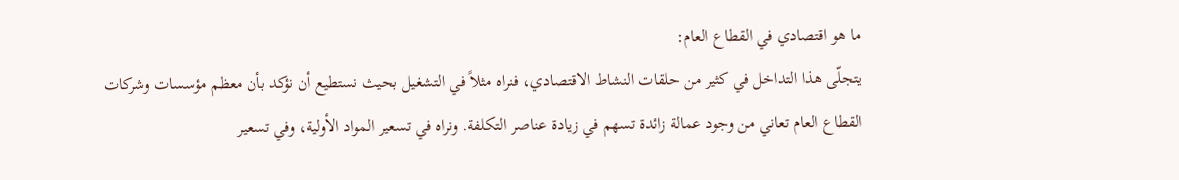ما هو اقتصادي في القطاع العام:
يتجلّى هذا التداخل في كثير من حلقات النشاط الاقتصادي، فنراه مثلاً في التشغيل بحيث نستطيع أن نؤكد بأن معظم مؤسسات وشركات القطاع العام تعاني من وجود عمالة زائدة تسهم في زيادة عناصر التكلفة. ونراه في تسعير المواد الأولية، وفي تسعير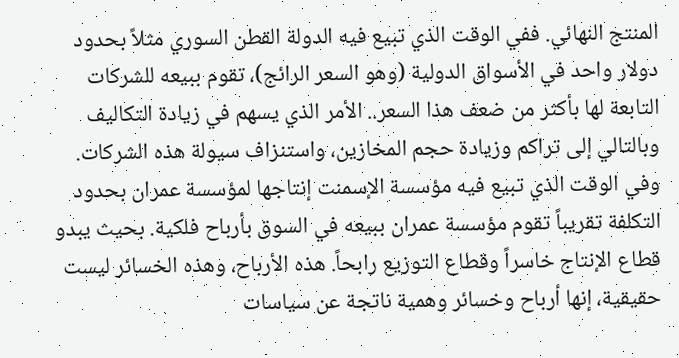المنتج النهائي. ففي الوقت الذي تبيع فيه الدولة القطن السوري مثلاً بحدود دولار واحد في الأسواق الدولية (وهو السعر الرائج)، تقوم ببيعه للشركات التابعة لها بأكثر من ضعف هذا السعر.. الأمر الذي يسهم في زيادة التكاليف وبالتالي إلى تراكم وزيادة حجم المخازين، واستنزاف سيولة هذه الشركات. وفي الوقت الذي تبيع فيه مؤسسة الإسمنت إنتاجها لمؤسسة عمران بحدود التكلفة تقريباً تقوم مؤسسة عمران ببيعه في السوق بأرباح فلكية. بحيث يبدو قطاع الإنتاج خاسراً وقطاع التوزيع رابحاً. هذه الأرباح، وهذه الخسائر ليست حقيقية، إنها أرباح وخسائر وهمية ناتجة عن سياسات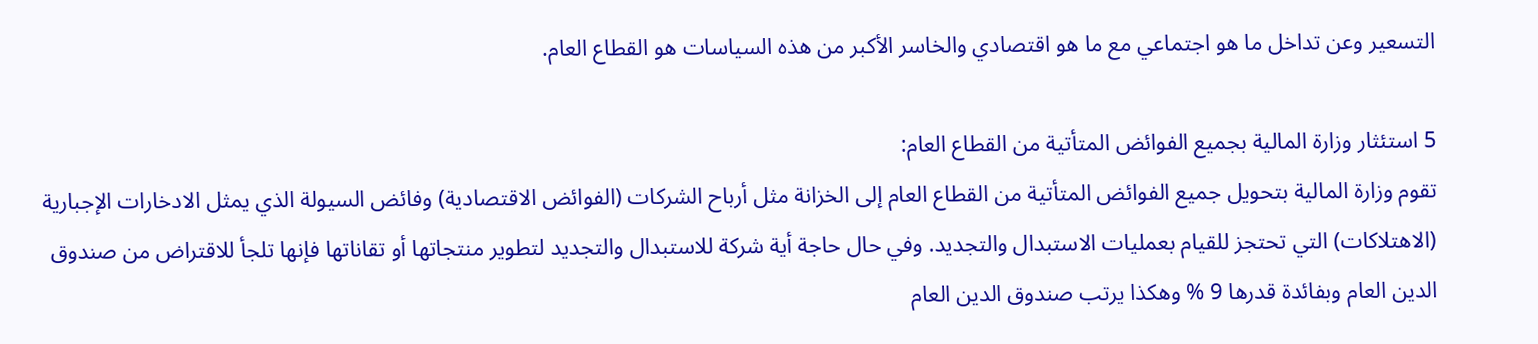التسعير وعن تداخل ما هو اجتماعي مع ما هو اقتصادي والخاسر الأكبر من هذه السياسات هو القطاع العام.

5 استئثار وزارة المالية بجميع الفوائض المتأتية من القطاع العام:
تقوم وزارة المالية بتحويل جميع الفوائض المتأتية من القطاع العام إلى الخزانة مثل أرباح الشركات (الفوائض الاقتصادية) وفائض السيولة الذي يمثل الادخارات الإجبارية (الاهتلاكات) التي تحتجز للقيام بعمليات الاستبدال والتجديد. وفي حال حاجة أية شركة للاستبدال والتجديد لتطوير منتجاتها أو تقاناتها فإنها تلجأ للاقتراض من صندوق الدين العام وبفائدة قدرها 9 % وهكذا يرتب صندوق الدين العام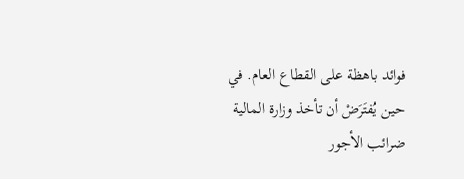فوائد باهظة على القطاع العام. في حين يُفتَرَضْ أن تأخذ وزارة المالية ضرائب الأجور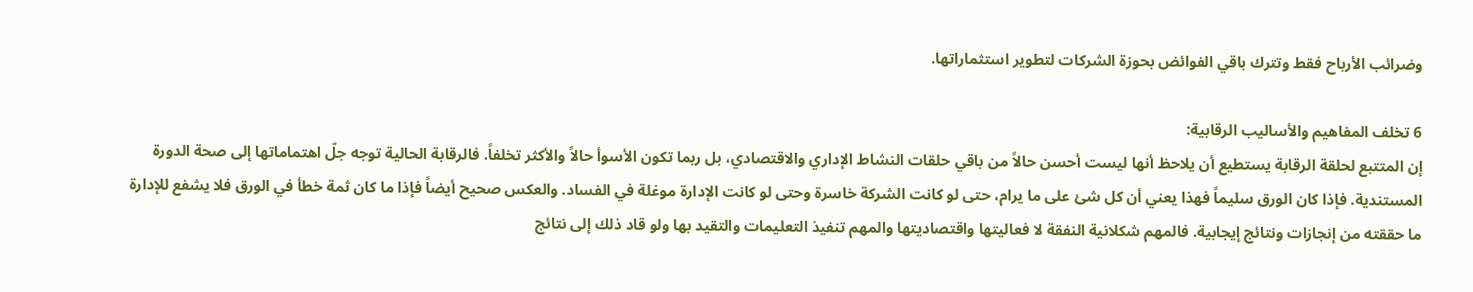وضرائب الأرباح فقط وتترك باقي الفوائض بحوزة الشركات لتطوير استثماراتها.

6 تخلف المفاهيم والأساليب الرقابية:
إن المتتبع لحلقة الرقابة يستطيع أن يلاحظ أنها ليست أحسن حالاً من باقي حلقات النشاط الإداري والاقتصادي، بل ربما تكون الأسوأ حالاً والأكثر تخلفاً. فالرقابة الحالية توجه جلّ اهتماماتها إلى صحة الدورة المستندية. فإذا كان الورق سليماً فهذا يعني أن كل شئ على ما يرام، حتى لو كانت الشركة خاسرة وحتى لو كانت الإدارة موغلة في الفساد. والعكس صحيح أيضاً فإذا ما كان ثمة خطأ في الورق فلا يشفع للإدارة ما حققته من إنجازات ونتائج إيجابية. فالمهم شكلانية النفقة لا فعاليتها واقتصاديتها والمهم تنفيذ التعليمات والتقيد بها ولو قاد ذلك إلى نتائج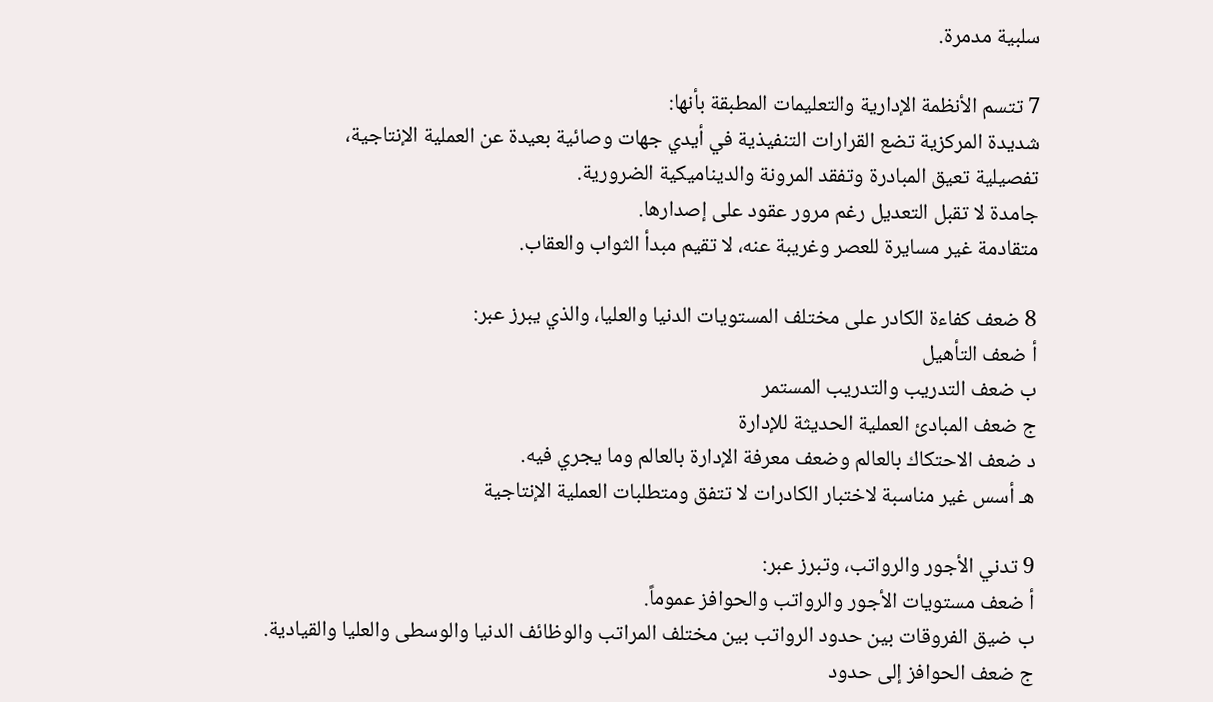سلبية مدمرة.

7 تتسم الأنظمة الإدارية والتعليمات المطبقة بأنها:
شديدة المركزية تضع القرارات التنفيذية في أيدي جهات وصائية بعيدة عن العملية الإنتاجية،
تفصيلية تعيق المبادرة وتفقد المرونة والديناميكية الضرورية.
جامدة لا تقبل التعديل رغم مرور عقود على إصدارها.
متقادمة غير مسايرة للعصر وغريبة عنه، لا تقيم مبدأ الثواب والعقاب.

8 ضعف كفاءة الكادر على مختلف المستويات الدنيا والعليا، والذي يبرز عبر:
أ ضعف التأهيل
ب ضعف التدريب والتدريب المستمر
ج ضعف المبادئ العملية الحديثة للإدارة
د ضعف الاحتكاك بالعالم وضعف معرفة الإدارة بالعالم وما يجري فيه.
هـ أسس غير مناسبة لاختبار الكادرات لا تتفق ومتطلبات العملية الإنتاجية

9 تدني الأجور والرواتب، وتبرز عبر:
أ ضعف مستويات الأجور والرواتب والحوافز عموماً.
ب ضيق الفروقات بين حدود الرواتب بين مختلف المراتب والوظائف الدنيا والوسطى والعليا والقيادية.
ج ضعف الحوافز إلى حدود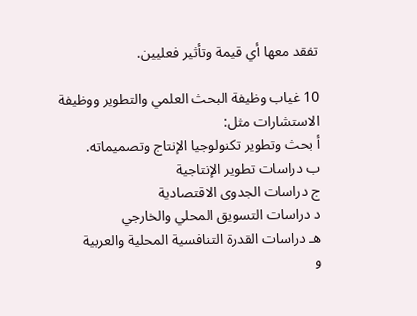تفقد معها أي قيمة وتأثير فعليين.

10 غياب وظيفة البحث العلمي والتطوير ووظيفة الاستشارات مثل:
أ بحث وتطوير تكنولوجيا الإنتاج وتصميماته.
ب دراسات تطوير الإنتاجية
ج دراسات الجدوى الاقتصادية
د دراسات التسويق المحلي والخارجي
هـ دراسات القدرة التنافسية المحلية والعربية
و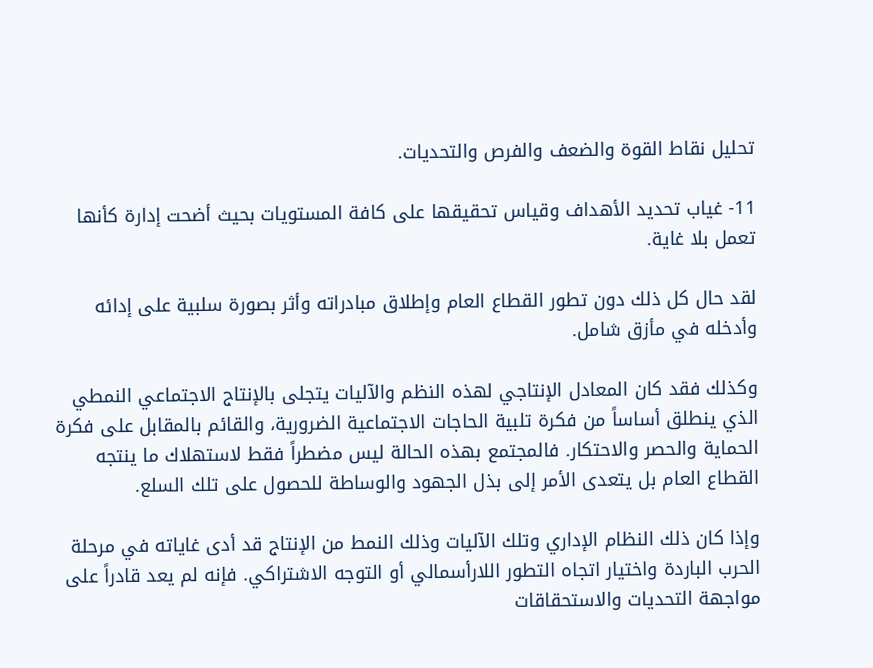تحليل نقاط القوة والضعف والفرص والتحديات.

11- غياب تحديد الأهداف وقياس تحقيقها على كافة المستويات بحيث أضحت إدارة كأنها تعمل بلا غاية.

لقد حال كل ذلك دون تطور القطاع العام وإطلاق مبادراته وأثر بصورة سلبية على إدائه وأدخله في مأزق شامل.

وكذلك فقد كان المعادل الإنتاجي لهذه النظم والآليات يتجلى بالإنتاج الاجتماعي النمطي الذي ينطلق أساساً من فكرة تلبية الحاجات الاجتماعية الضرورية، والقائم بالمقابل على فكرة الحماية والحصر والاحتكار. فالمجتمع بهذه الحالة ليس مضطراً فقط لاستهلاك ما ينتجه القطاع العام بل يتعدى الأمر إلى بذل الجهود والوساطة للحصول على تلك السلع.

وإذا كان ذلك النظام الإداري وتلك الآليات وذلك النمط من الإنتاج قد أدى غاياته في مرحلة الحرب الباردة واختيار اتجاه التطور اللارأسمالي أو التوجه الاشتراكي. فإنه لم يعد قادراً على مواجهة التحديات والاستحقاقات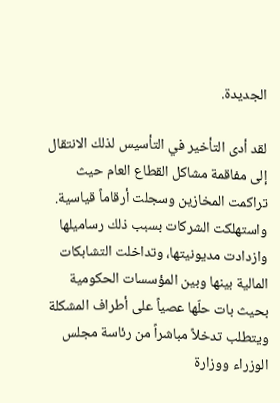الجديدة.

لقد أدى التأخير في التأسيس لذلك الانتقال إلى مفاقمة مشاكل القطاع العام حيث تراكمت المخازين وسجلت أرقاماً قياسية. واستهلكت الشركات بسبب ذلك رساميلها وازدادت مديونيتها، وتداخلت التشابكات المالية بينها وبين المؤسسات الحكومية بحيث بات حلّها عصياً على أطراف المشكلة ويتطلب تدخلاً مباشراً من رئاسة مجلس الوزراء ووزارة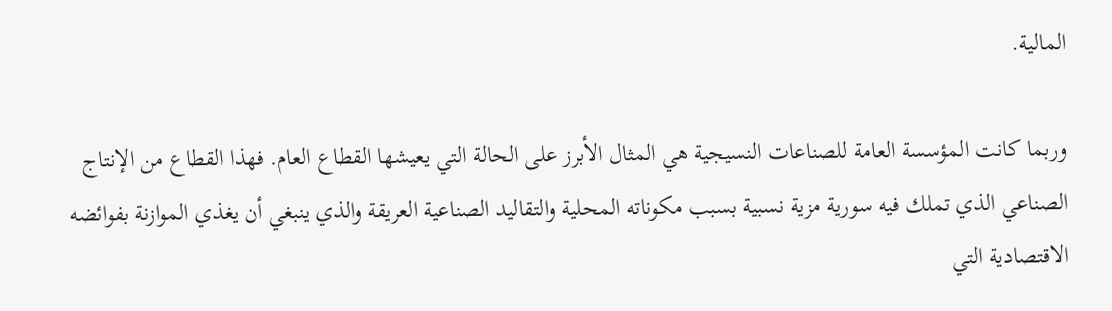المالية.

وربما كانت المؤسسة العامة للصناعات النسيجية هي المثال الأبرز على الحالة التي يعيشها القطاع العام. فهذا القطاع من الإنتاج الصناعي الذي تملك فيه سورية مزية نسبية بسبب مكوناته المحلية والتقاليد الصناعية العريقة والذي ينبغي أن يغذي الموازنة بفوائضه الاقتصادية التي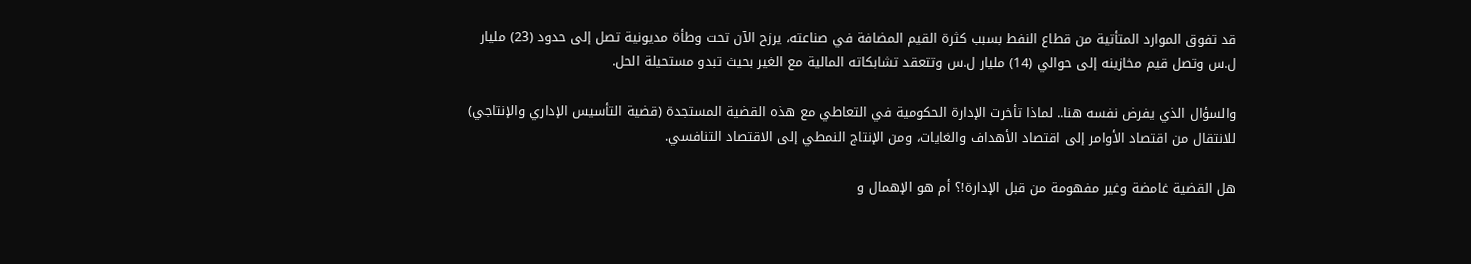قد تفوق الموارد المتأتية من قطاع النفط بسبب كثرة القيم المضافة في صناعته، يرزح الآن تحت وطأة مديونية تصل إلى حدود (23) مليار ل.س وتصل قيم مخازينه إلى حوالي (14) مليار ل.س وتتعقد تشابكاته المالية مع الغير بحيث تبدو مستحيلة الحل.

والسؤال الذي يفرض نفسه هنا.. لماذا تأخرت الإدارة الحكومية في التعاطي مع هذه القضية المستجدة (قضية التأسيس الإداري والإنتاجي) للانتقال من اقتصاد الأوامر إلى اقتصاد الأهداف والغايات، ومن الإنتاج النمطي إلى الاقتصاد التنافسي.

هل القضية غامضة وغير مفهومة من قبل الإدارة!؟ أم هو الإهمال و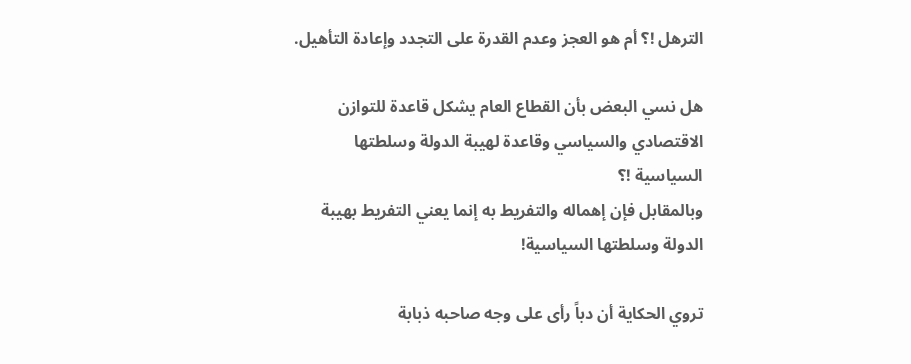الترهل !؟ أم هو العجز وعدم القدرة على التجدد وإعادة التأهيل.

هل نسي البعض بأن القطاع العام يشكل قاعدة للتوازن الاقتصادي والسياسي وقاعدة لهيبة الدولة وسلطتها السياسية !؟
وبالمقابل فإن إهماله والتفريط به إنما يعني التفريط بهيبة الدولة وسلطتها السياسية!

تروي الحكاية أن دباً رأى على وجه صاحبه ذبابة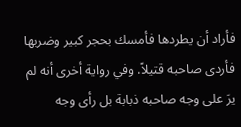فأراد أن يطردها فأمسك بحجر كبير وضربها فأردى صاحبه قتيلاً. وفي رواية أخرى أنه لم يرَ على وجه صاحبه ذبابة بل رأى وجه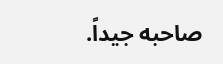صاحبه جيداً.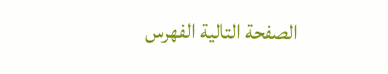الصفحة التالية الفهرس